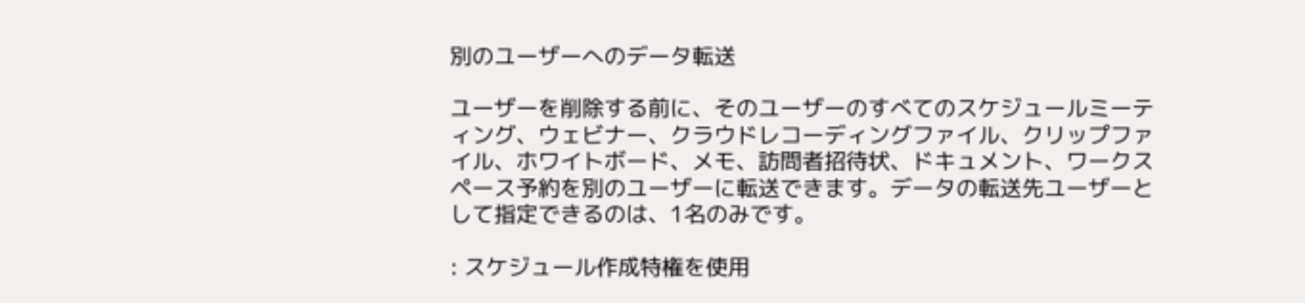別のユーザーへのデータ転送

ユーザーを削除する前に、そのユーザーのすべてのスケジュールミーティング、ウェビナー、クラウドレコーディングファイル、クリップファイル、ホワイトボード、メモ、訪問者招待状、ドキュメント、ワークスペース予約を別のユーザーに転送できます。データの転送先ユーザーとして指定できるのは、1名のみです。

: スケジュール作成特権を使用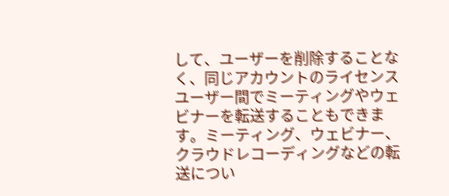して、ユーザーを削除することなく、同じアカウントのライセンスユーザー間でミーティングやウェビナーを転送することもできます。ミーティング、ウェビナー、クラウドレコーディングなどの転送につい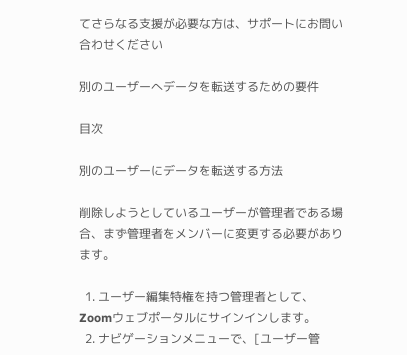てさらなる支援が必要な方は、サポートにお問い合わせください

別のユーザーへデータを転送するための要件

目次

別のユーザーにデータを転送する方法

削除しようとしているユーザーが管理者である場合、まず管理者をメンバーに変更する必要があります。

  1. ユーザー編集特権を持つ管理者として、Zoomウェブポータルにサインインします。
  2. ナビゲーションメニューで、[ユーザー管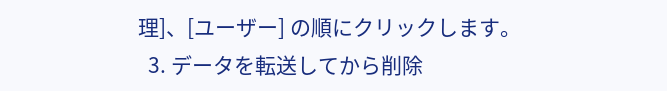理]、[ユーザー] の順にクリックします。
  3. データを転送してから削除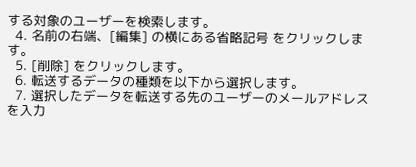する対象のユーザーを検索します。
  4. 名前の右端、[編集] の横にある省略記号 をクリックします。
  5. [削除] をクリックします。
  6. 転送するデータの種類を以下から選択します。
  7. 選択したデータを転送する先のユーザーのメールアドレスを入力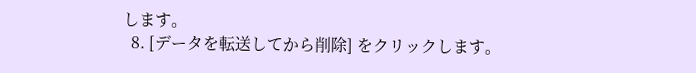します。
  8. [データを転送してから削除] をクリックします。